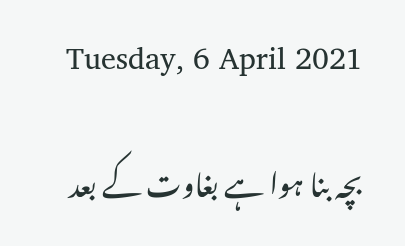Tuesday, 6 April 2021

بچہ بنا ہوا ہے بغاوت کے بعد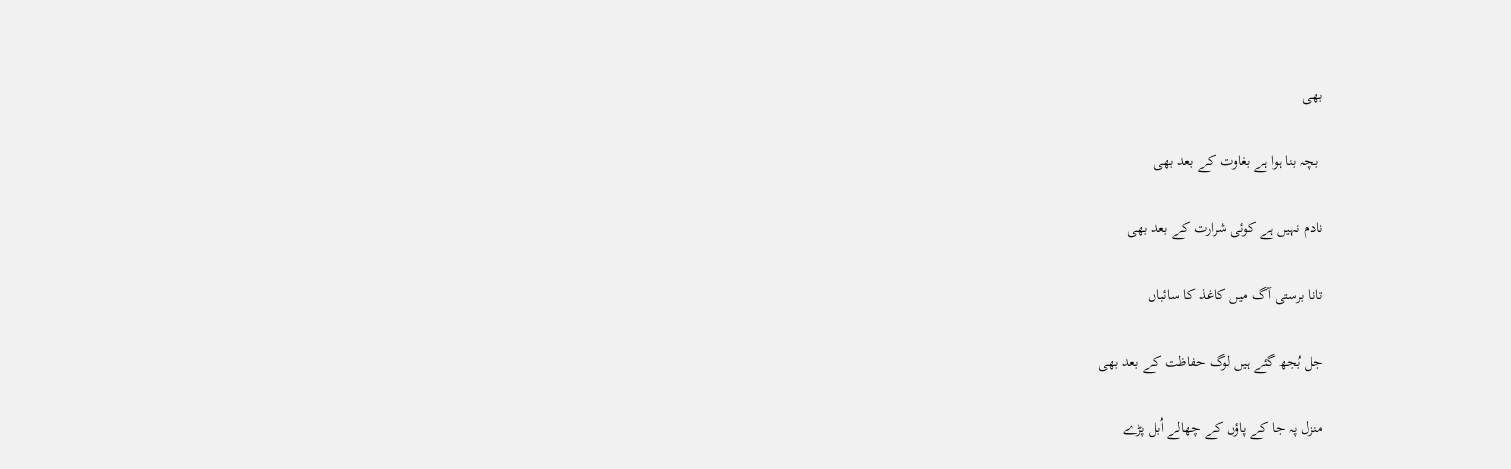بھی

 بچہ بنا ہوا ہے بغاوت کے بعد بھی

نادم نہیں ہے کوئی شرارت کے بعد بھی

تانا برستی آگ میں کاغذ کا سائباں

جل بُجھ گئے ہیں لوگ حفاظت کے بعد بھی

منزل پہ جا کے پاؤں کے چھالے اُبل پڑے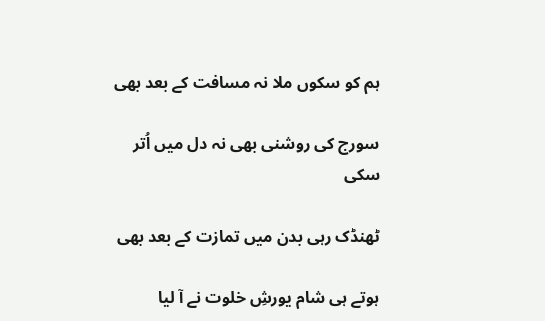ہم کو سکوں ملا نہ مسافت کے بعد بھی

سورج کی روشنی بھی نہ دل میں اُتر سکی

ٹھنڈک رہی بدن میں تمازت کے بعد بھی

ہوتے ہی شام یورشِ خلوت نے آ لیا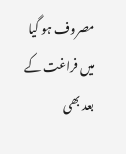مصروف ہو گیا میں فراغت کے بعد بھی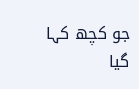جو کچھ کہا گیا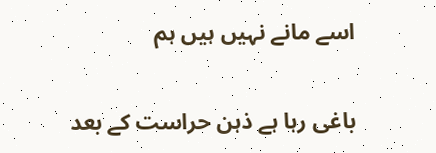اسے مانے نہیں ہیں ہم

باغی رہا ہے ذہن حراست کے بعد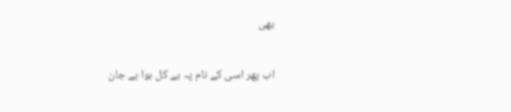بھی

اب پھر اسی کے نام پہ بے کل ہوا ہے جان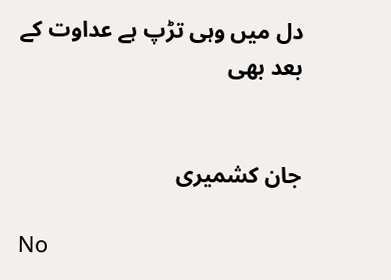دل میں وہی تڑپ ہے عداوت کے بعد بھی


جان کشمیری

No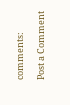comments:

Post a Comment